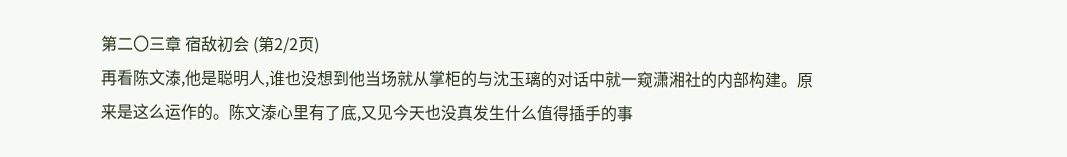第二〇三章 宿敌初会 (第2/2页)
再看陈文溙,他是聪明人,谁也没想到他当场就从掌柜的与沈玉璃的对话中就一窥潇湘社的内部构建。原来是这么运作的。陈文溙心里有了底,又见今天也没真发生什么值得插手的事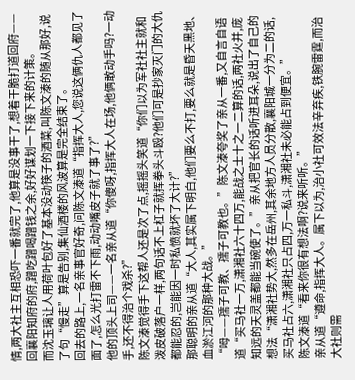情,两大社主互相恐吓一番就完了,他算是没事干了,想着干脆打道回府——回襄阳知府的府,蹭吃蹭喝蹭钱之余,好好谋划一下接下来的计策。
而沈玉璃让人用荷叶包好了基本没动筷子的酒菜,叫陈文溙的随从那好,说了句“慢走”算是告别,集仙酒楼的风波算是完全结束了。
回去的路上,一名亲事官好奇,问陈文溙道“指挥大人,您说这俩仇人都见了面了,怎么光打雷不下雨,动动嘴皮子就了事了?”
他的顶头上司——一名亲从道“你傻呀,指挥大人在场,他俩敢动手吗?一动手,还不得治个戏杀?”
陈文溙觉得手下这帮人还是次了点,摇摇头笑道“你们以为军社社主就和泼皮破落户一样,两句话不上杠子就挥拳头斗殴?他们可是抄家灭门的大仇都能忍的,岂能因一时私愤就坏了大计?”
那聪明的亲从道“大人,其实属下明白,他们要么不打,要么就是昏天黑地、血淤江河的那种大战。”
“呣——孺子可教、孺子可教也。”陈文溙夸奖了亲从一番,又自言自语道“买马社一万,潇湘社六十四万,能战之士十之一二算的话,两社火并,庞知远的天灵盖都能当碗使了。”亲从把官长的话听进耳朵,说出了自己的想法“潇湘社势大,然多在岳州,其余地方人员分散,襄阳城一分为二的话,买马社占六,潇湘社只占四,万一私斗,潇湘社未必能占到便宜。”
陈文溙道“看来你很有想法啊?说来听听。”
亲从道“遵命,指挥大人。属下以为,治小社可效法辛弃疾,铁腕雷霆,而治大社则需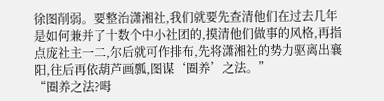徐图削弱。要整治潇湘社,我们就要先查清他们在过去几年是如何兼并了十数个中小社团的,摸清他们做事的风格,再指点庞社主一二,尔后就可作排布,先将潇湘社的势力驱离出襄阳,往后再依葫芦画瓢,图谋‘圈养’之法。”
“圈养之法?呣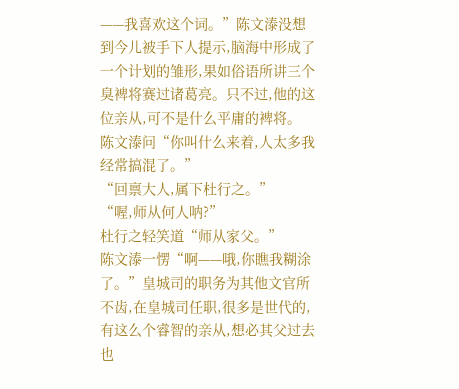——我喜欢这个词。”陈文溙没想到今儿被手下人提示,脑海中形成了一个计划的雏形,果如俗语所讲三个臭裨将赛过诸葛亮。只不过,他的这位亲从,可不是什么平庸的裨将。
陈文溙问“你叫什么来着,人太多我经常搞混了。”
“回禀大人,属下杜行之。”
“喔,师从何人呐?”
杜行之轻笑道“师从家父。”
陈文溙一愣“啊——哦,你瞧我糊涂了。”皇城司的职务为其他文官所不齿,在皇城司任职,很多是世代的,有这么个睿智的亲从,想必其父过去也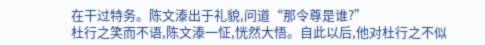在干过特务。陈文溙出于礼貌,问道“那令尊是谁?”
杜行之笑而不语,陈文溙一怔,恍然大悟。自此以后,他对杜行之不似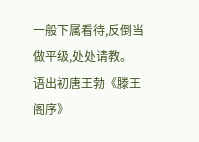一般下属看待,反倒当做平级,处处请教。
语出初唐王勃《滕王阁序》